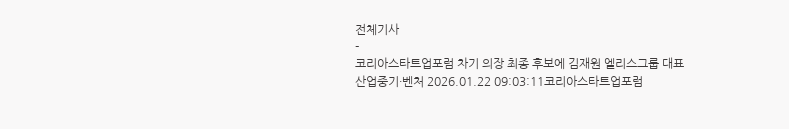전체기사
-
코리아스타트업포럼 차기 의장 최종 후보에 김재원 엘리스그룹 대표
산업중기·벤처 2026.01.22 09:03:11코리아스타트업포럼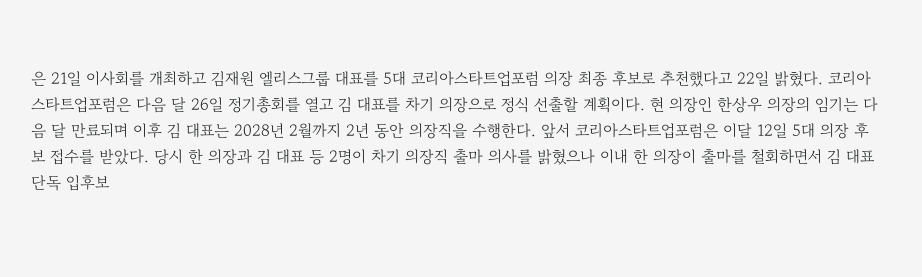은 21일 이사회를 개최하고 김재원 엘리스그룹 대표를 5대 코리아스타트업포럼 의장 최종 후보로 추천했다고 22일 밝혔다. 코리아스타트업포럼은 다음 달 26일 정기총회를 열고 김 대표를 차기 의장으로 정식 선출할 계획이다. 현 의장인 한상우 의장의 임기는 다음 달 만료되며 이후 김 대표는 2028년 2월까지 2년 동안 의장직을 수행한다. 앞서 코리아스타트업포럼은 이달 12일 5대 의장 후보 접수를 받았다. 당시 한 의장과 김 대표 등 2명이 차기 의장직 출마 의사를 밝혔으나 이내 한 의장이 출마를 철회하면서 김 대표 단독 입후보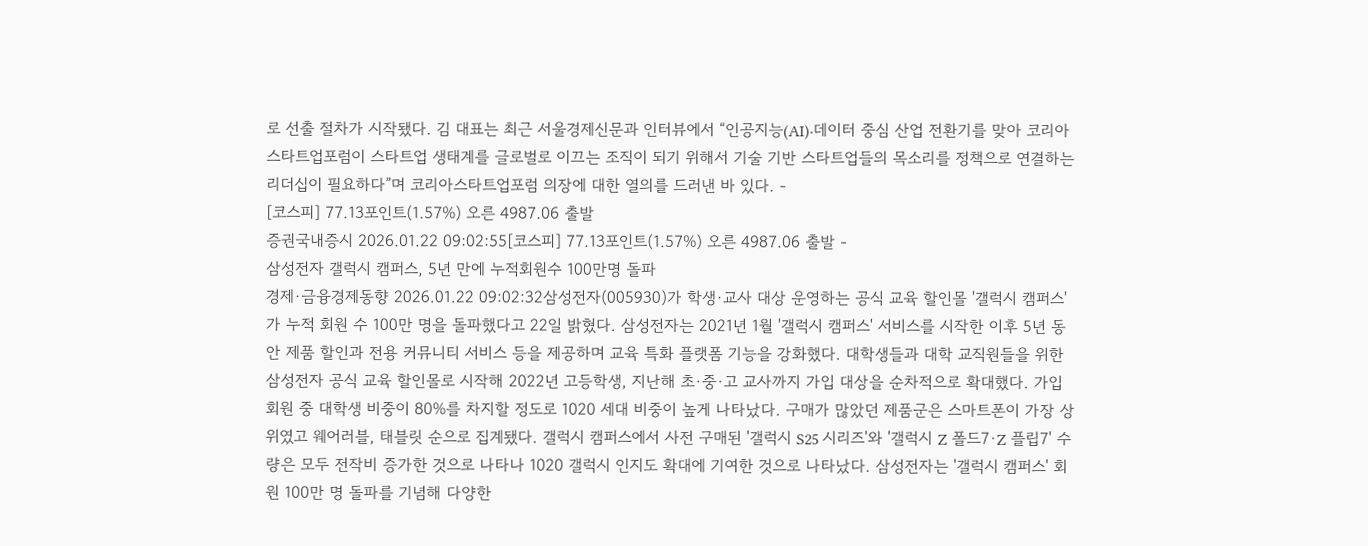로 선출 절차가 시작됐다. 김 대표는 최근 서울경제신문과 인터뷰에서 “인공지능(AI)·데이터 중심 산업 전환기를 맞아 코리아스타트업포럼이 스타트업 생태계를 글로벌로 이끄는 조직이 되기 위해서 기술 기반 스타트업들의 목소리를 정책으로 연결하는 리더십이 필요하다”며 코리아스타트업포럼 의장에 대한 열의를 드러낸 바 있다. -
[코스피] 77.13포인트(1.57%) 오른 4987.06 출발
증권국내증시 2026.01.22 09:02:55[코스피] 77.13포인트(1.57%) 오른 4987.06 출발 -
삼성전자 갤럭시 캠퍼스, 5년 만에 누적회원수 100만명 돌파
경제·금융경제동향 2026.01.22 09:02:32삼성전자(005930)가 학생·교사 대상 운영하는 공식 교육 할인몰 '갤럭시 캠퍼스'가 누적 회원 수 100만 명을 돌파했다고 22일 밝혔다. 삼성전자는 2021년 1월 '갤럭시 캠퍼스' 서비스를 시작한 이후 5년 동안 제품 할인과 전용 커뮤니티 서비스 등을 제공하며 교육 특화 플랫폼 기능을 강화했다. 대학생들과 대학 교직원들을 위한 삼성전자 공식 교육 할인몰로 시작해 2022년 고등학생, 지난해 초∙중∙고 교사까지 가입 대상을 순차적으로 확대했다. 가입 회원 중 대학생 비중이 80%를 차지할 정도로 1020 세대 비중이 높게 나타났다. 구매가 많았던 제품군은 스마트폰이 가장 상위였고 웨어러블, 태블릿 순으로 집계됐다. 갤럭시 캠퍼스에서 사전 구매된 '갤럭시 S25 시리즈'와 '갤럭시 Z 폴드7·Z 플립7' 수량은 모두 전작비 증가한 것으로 나타나 1020 갤럭시 인지도 확대에 기여한 것으로 나타났다. 삼성전자는 '갤럭시 캠퍼스' 회원 100만 명 돌파를 기념해 다양한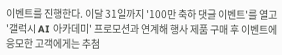이벤트를 진행한다. 이달 31일까지 '100만 축하 댓글 이벤트'를 열고 '갤럭시 AI 아카데미' 프로모션과 연계해 행사 제품 구매 후 이벤트에 응모한 고객에게는 추첨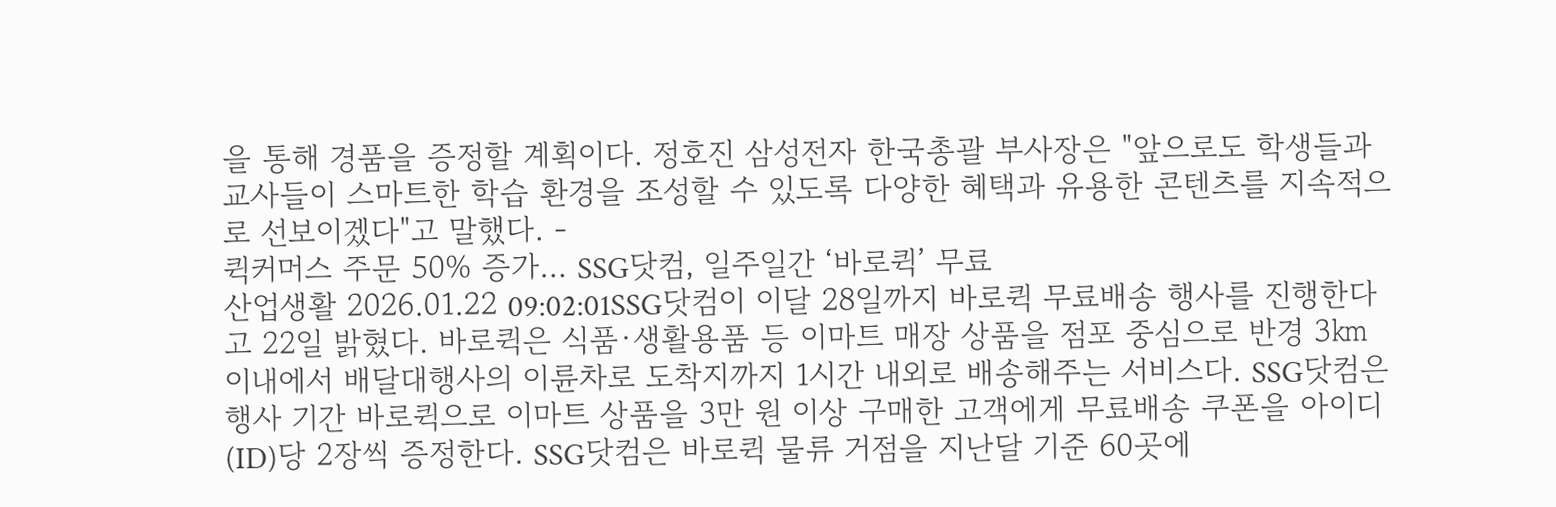을 통해 경품을 증정할 계획이다. 정호진 삼성전자 한국총괄 부사장은 "앞으로도 학생들과 교사들이 스마트한 학습 환경을 조성할 수 있도록 다양한 혜택과 유용한 콘텐츠를 지속적으로 선보이겠다"고 말했다. -
퀵커머스 주문 50% 증가… SSG닷컴, 일주일간 ‘바로퀵’ 무료
산업생활 2026.01.22 09:02:01SSG닷컴이 이달 28일까지 바로퀵 무료배송 행사를 진행한다고 22일 밝혔다. 바로퀵은 식품∙생활용품 등 이마트 매장 상품을 점포 중심으로 반경 3㎞ 이내에서 배달대행사의 이륜차로 도착지까지 1시간 내외로 배송해주는 서비스다. SSG닷컴은 행사 기간 바로퀵으로 이마트 상품을 3만 원 이상 구매한 고객에게 무료배송 쿠폰을 아이디(ID)당 2장씩 증정한다. SSG닷컴은 바로퀵 물류 거점을 지난달 기준 60곳에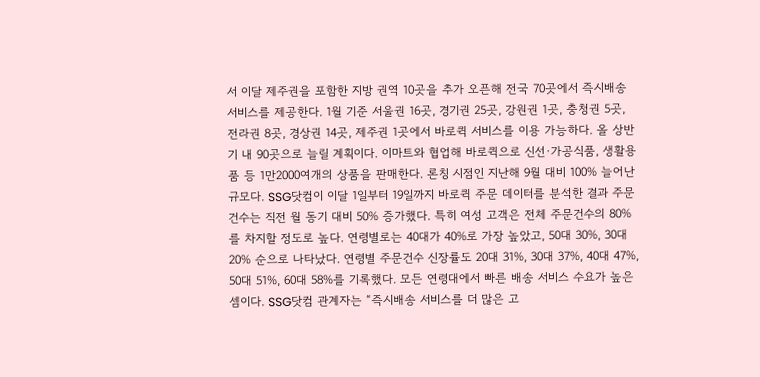서 이달 제주권을 포함한 지방 권역 10곳을 추가 오픈해 전국 70곳에서 즉시배송 서비스를 제공한다. 1월 기준 서울권 16곳, 경기권 25곳, 강원권 1곳, 충청권 5곳, 전라권 8곳, 경상권 14곳, 제주권 1곳에서 바로퀵 서비스를 이용 가능하다. 올 상반기 내 90곳으로 늘릴 계획이다. 이마트와 협업해 바로퀵으로 신선·가공식품, 생활용품 등 1만2000여개의 상품을 판매한다. 론칭 시점인 지난해 9월 대비 100% 늘어난 규모다. SSG닷컴이 이달 1일부터 19일까지 바로퀵 주문 데이터를 분석한 결과 주문 건수는 직전 월 동기 대비 50% 증가했다. 특히 여성 고객은 전체 주문건수의 80%를 차지할 정도로 높다. 연령별로는 40대가 40%로 가장 높았고, 50대 30%, 30대 20% 순으로 나타났다. 연령별 주문건수 신장률도 20대 31%, 30대 37%, 40대 47%, 50대 51%, 60대 58%를 기록했다. 모든 연령대에서 빠른 배송 서비스 수요가 높은 셈이다. SSG닷컴 관계자는 “즉시배송 서비스를 더 많은 고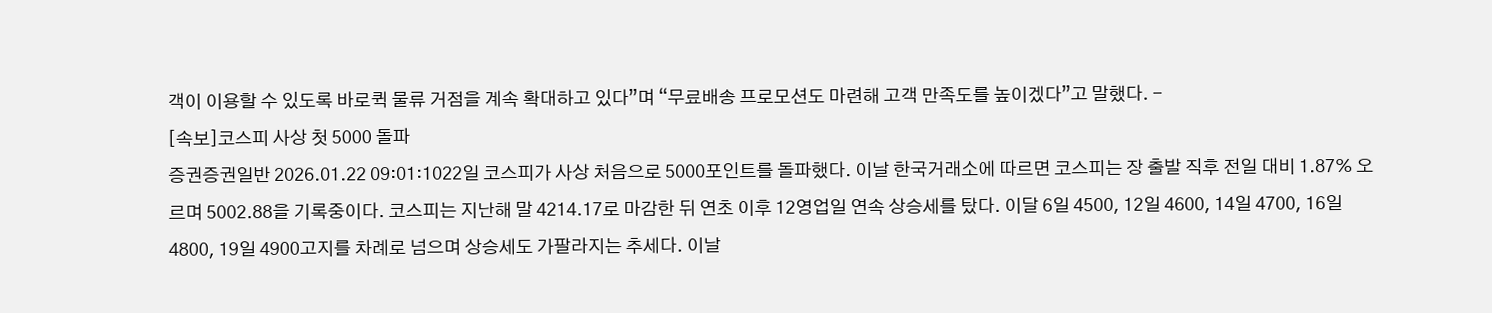객이 이용할 수 있도록 바로퀵 물류 거점을 계속 확대하고 있다”며 “무료배송 프로모션도 마련해 고객 만족도를 높이겠다”고 말했다. -
[속보]코스피 사상 첫 5000 돌파
증권증권일반 2026.01.22 09:01:1022일 코스피가 사상 처음으로 5000포인트를 돌파했다. 이날 한국거래소에 따르면 코스피는 장 출발 직후 전일 대비 1.87% 오르며 5002.88을 기록중이다. 코스피는 지난해 말 4214.17로 마감한 뒤 연초 이후 12영업일 연속 상승세를 탔다. 이달 6일 4500, 12일 4600, 14일 4700, 16일 4800, 19일 4900고지를 차례로 넘으며 상승세도 가팔라지는 추세다. 이날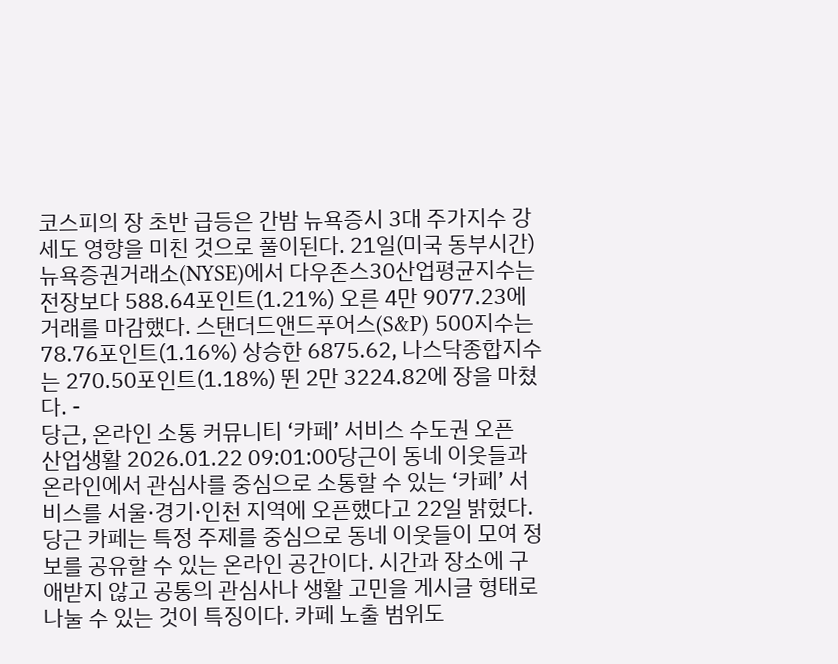코스피의 장 초반 급등은 간밤 뉴욕증시 3대 주가지수 강세도 영향을 미친 것으로 풀이된다. 21일(미국 동부시간) 뉴욕증권거래소(NYSE)에서 다우존스30산업평균지수는 전장보다 588.64포인트(1.21%) 오른 4만 9077.23에 거래를 마감했다. 스탠더드앤드푸어스(S&P) 500지수는 78.76포인트(1.16%) 상승한 6875.62, 나스닥종합지수는 270.50포인트(1.18%) 뛴 2만 3224.82에 장을 마쳤다. -
당근, 온라인 소통 커뮤니티 ‘카페’ 서비스 수도권 오픈
산업생활 2026.01.22 09:01:00당근이 동네 이웃들과 온라인에서 관심사를 중심으로 소통할 수 있는 ‘카페’ 서비스를 서울·경기·인천 지역에 오픈했다고 22일 밝혔다. 당근 카페는 특정 주제를 중심으로 동네 이웃들이 모여 정보를 공유할 수 있는 온라인 공간이다. 시간과 장소에 구애받지 않고 공통의 관심사나 생활 고민을 게시글 형태로 나눌 수 있는 것이 특징이다. 카페 노출 범위도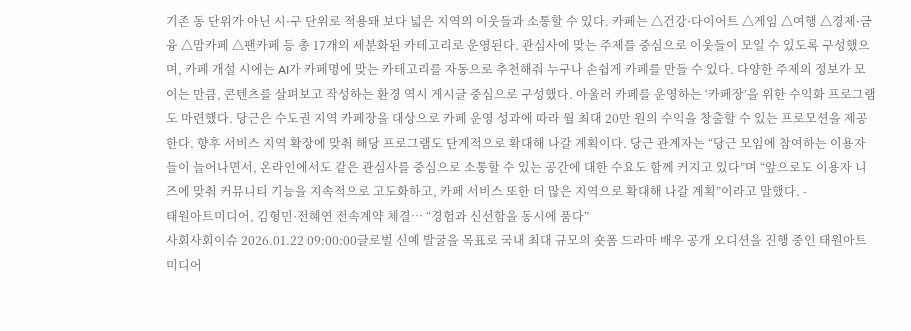기존 동 단위가 아닌 시·구 단위로 적용돼 보다 넓은 지역의 이웃들과 소통할 수 있다. 카페는 △건강·다이어트 △게임 △여행 △경제·금융 △맘카페 △팬카페 등 총 17개의 세분화된 카테고리로 운영된다. 관심사에 맞는 주제를 중심으로 이웃들이 모일 수 있도록 구성했으며, 카페 개설 시에는 AI가 카페명에 맞는 카테고리를 자동으로 추천해줘 누구나 손쉽게 카페를 만들 수 있다. 다양한 주제의 정보가 모이는 만큼, 콘텐츠를 살펴보고 작성하는 환경 역시 게시글 중심으로 구성했다. 아울러 카페를 운영하는 ‘카페장’을 위한 수익화 프로그램도 마련했다. 당근은 수도권 지역 카페장을 대상으로 카페 운영 성과에 따라 월 최대 20만 원의 수익을 창출할 수 있는 프로모션을 제공한다. 향후 서비스 지역 확장에 맞춰 해당 프로그램도 단계적으로 확대해 나갈 계획이다. 당근 관계자는 “당근 모임에 참여하는 이용자들이 늘어나면서, 온라인에서도 같은 관심사를 중심으로 소통할 수 있는 공간에 대한 수요도 함께 커지고 있다”며 “앞으로도 이용자 니즈에 맞춰 커뮤니티 기능을 지속적으로 고도화하고, 카페 서비스 또한 더 많은 지역으로 확대해 나갈 계획”이라고 말했다. -
태원아트미디어, 김형민·전혜연 전속계약 체결… “경험과 신선함을 동시에 품다”
사회사회이슈 2026.01.22 09:00:00글로벌 신예 발굴을 목표로 국내 최대 규모의 숏폼 드라마 배우 공개 오디션을 진행 중인 태원아트미디어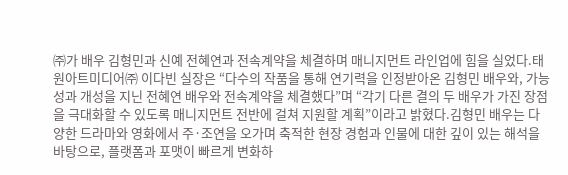㈜가 배우 김형민과 신예 전혜연과 전속계약을 체결하며 매니지먼트 라인업에 힘을 실었다.태원아트미디어㈜ 이다빈 실장은 “다수의 작품을 통해 연기력을 인정받아온 김형민 배우와, 가능성과 개성을 지닌 전혜연 배우와 전속계약을 체결했다”며 “각기 다른 결의 두 배우가 가진 장점을 극대화할 수 있도록 매니지먼트 전반에 걸쳐 지원할 계획”이라고 밝혔다.김형민 배우는 다양한 드라마와 영화에서 주·조연을 오가며 축적한 현장 경험과 인물에 대한 깊이 있는 해석을 바탕으로, 플랫폼과 포맷이 빠르게 변화하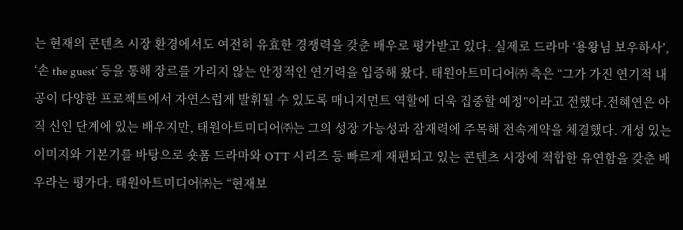는 현재의 콘텐츠 시장 환경에서도 여전히 유효한 경쟁력을 갖춘 배우로 평가받고 있다. 실제로 드라마 ‘용왕님 보우하사’, ‘손 the guest’ 등을 통해 장르를 가리지 않는 안정적인 연기력을 입증해 왔다. 태원아트미디어㈜ 측은 “그가 가진 연기적 내공이 다양한 프로젝트에서 자연스럽게 발휘될 수 있도록 매니지먼트 역할에 더욱 집중할 예정”이라고 전했다.전혜연은 아직 신인 단계에 있는 배우지만, 태원아트미디어㈜는 그의 성장 가능성과 잠재력에 주목해 전속계약을 체결했다. 개성 있는 이미지와 기본기를 바탕으로 숏폼 드라마와 OTT 시리즈 등 빠르게 재편되고 있는 콘텐츠 시장에 적합한 유연함을 갖춘 배우라는 평가다. 태원아트미디어㈜는 “현재보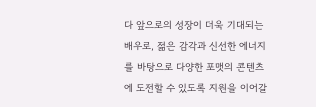다 앞으로의 성장이 더욱 기대되는 배우로, 젊은 감각과 신선한 에너지를 바탕으로 다양한 포맷의 콘텐츠에 도전할 수 있도록 지원을 이어갈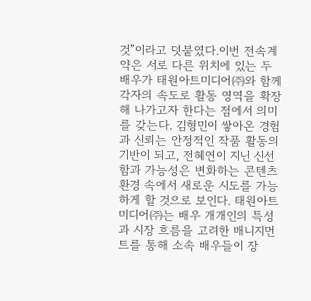것”이라고 덧붙였다.이번 전속계약은 서로 다른 위치에 있는 두 배우가 태원아트미디어㈜와 함께 각자의 속도로 활동 영역을 확장해 나가고자 한다는 점에서 의미를 갖는다. 김형민이 쌓아온 경험과 신뢰는 안정적인 작품 활동의 기반이 되고, 전혜연이 지닌 신선함과 가능성은 변화하는 콘텐츠 환경 속에서 새로운 시도를 가능하게 할 것으로 보인다. 태원아트미디어㈜는 배우 개개인의 특성과 시장 흐름을 고려한 매니지먼트를 통해 소속 배우들이 장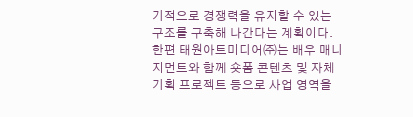기적으로 경쟁력을 유지할 수 있는 구조를 구축해 나간다는 계획이다.한편 태원아트미디어㈜는 배우 매니지먼트와 함께 숏폼 콘텐츠 및 자체 기획 프로젝트 등으로 사업 영역을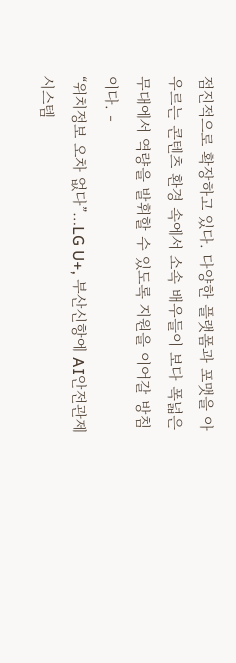점진적으로 확장하고 있다. 다양한 플랫폼과 포맷을 아우르는 콘텐츠 환경 속에서 소속 배우들이 보다 폭넓은 무대에서 역량을 발휘할 수 있도록 지원을 이어갈 방침이다. -
“위치정보 오차 없다”…LG U+, 부산신항에 AI안전관제시스템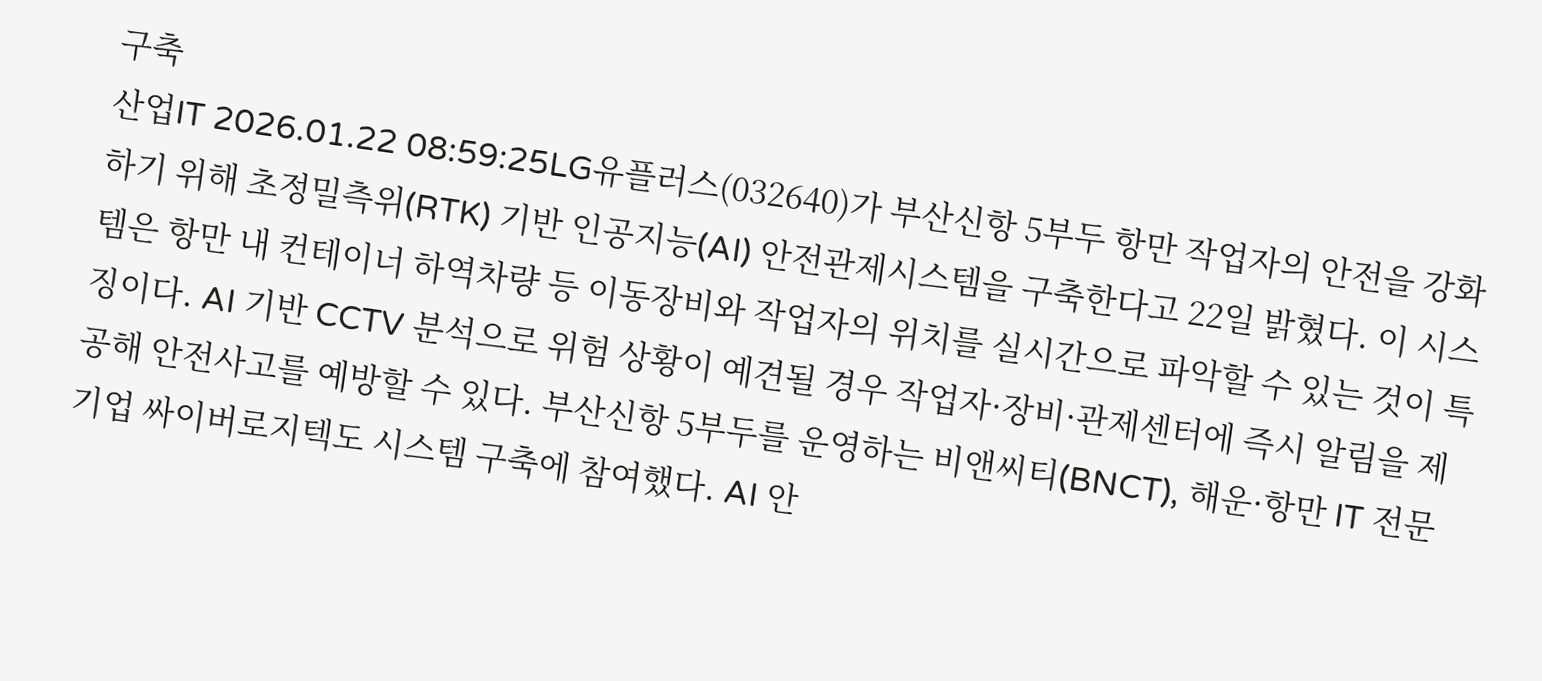구축
산업IT 2026.01.22 08:59:25LG유플러스(032640)가 부산신항 5부두 항만 작업자의 안전을 강화하기 위해 초정밀측위(RTK) 기반 인공지능(AI) 안전관제시스템을 구축한다고 22일 밝혔다. 이 시스템은 항만 내 컨테이너 하역차량 등 이동장비와 작업자의 위치를 실시간으로 파악할 수 있는 것이 특징이다. AI 기반 CCTV 분석으로 위험 상황이 예견될 경우 작업자·장비·관제센터에 즉시 알림을 제공해 안전사고를 예방할 수 있다. 부산신항 5부두를 운영하는 비앤씨티(BNCT), 해운·항만 IT 전문기업 싸이버로지텍도 시스템 구축에 참여했다. AI 안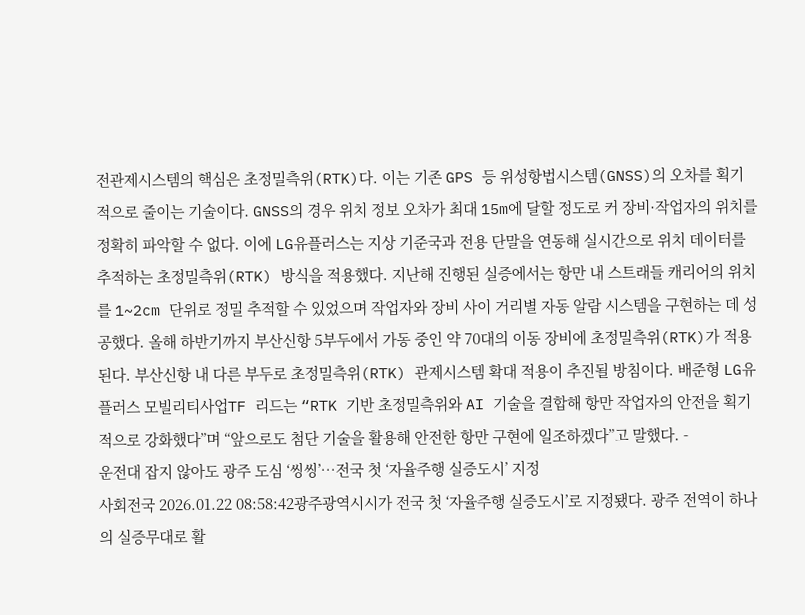전관제시스템의 핵심은 초정밀측위(RTK)다. 이는 기존 GPS 등 위성항법시스템(GNSS)의 오차를 획기적으로 줄이는 기술이다. GNSS의 경우 위치 정보 오차가 최대 15m에 달할 정도로 커 장비·작업자의 위치를 정확히 파악할 수 없다. 이에 LG유플러스는 지상 기준국과 전용 단말을 연동해 실시간으로 위치 데이터를 추적하는 초정밀측위(RTK) 방식을 적용했다. 지난해 진행된 실증에서는 항만 내 스트래들 캐리어의 위치를 1~2cm 단위로 정밀 추적할 수 있었으며 작업자와 장비 사이 거리별 자동 알람 시스템을 구현하는 데 성공했다. 올해 하반기까지 부산신항 5부두에서 가동 중인 약 70대의 이동 장비에 초정밀측위(RTK)가 적용된다. 부산신항 내 다른 부두로 초정밀측위(RTK) 관제시스템 확대 적용이 추진될 방침이다. 배준형 LG유플러스 모빌리티사업TF 리드는 “RTK 기반 초정밀측위와 AI 기술을 결합해 항만 작업자의 안전을 획기적으로 강화했다”며 “앞으로도 첨단 기술을 활용해 안전한 항만 구현에 일조하겠다”고 말했다. -
운전대 잡지 않아도 광주 도심 ‘씽씽’…전국 첫 ‘자율주행 실증도시’ 지정
사회전국 2026.01.22 08:58:42광주광역시시가 전국 첫 ‘자율주행 실증도시’로 지정됐다. 광주 전역이 하나의 실증무대로 활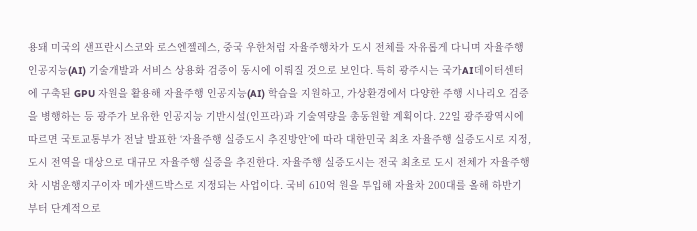용돼 미국의 샌프란시스코와 로스엔젤레스, 중국 우한처럼 자율주행차가 도시 전체를 자유롭게 다니며 자율주행 인공지능(AI) 기술개발과 서비스 상용화 검증이 동시에 이뤄질 것으로 보인다. 특히 광주시는 국가AI데이터센터에 구축된 GPU 자원을 활용해 자율주행 인공지능(AI) 학습을 지원하고, 가상환경에서 다양한 주행 시나리오 검증을 병행하는 등 광주가 보유한 인공지능 기반시설(인프라)과 기술역량을 총동원할 계획이다. 22일 광주광역시에 따르면 국토교통부가 전날 발표한 ‘자율주행 실증도시 추진방안’에 따라 대한민국 최초 자율주행 실증도시로 지정, 도시 전역을 대상으로 대규모 자율주행 실증을 추진한다. 자율주행 실증도시는 전국 최초로 도시 전체가 자율주행차 시범운행지구이자 메가샌드박스로 지정되는 사업이다. 국비 610억 원을 투입해 자율차 200대를 올해 하반기부터 단계적으로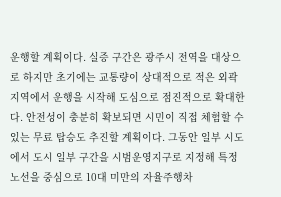운행할 계획이다. 실증 구간은 광주시 전역을 대상으로 하지만 초기에는 교통량이 상대적으로 적은 외곽지역에서 운행을 시작해 도심으로 점진적으로 확대한다. 안전성이 충분히 확보되면 시민이 직접 체험할 수 있는 무료 탑승도 추진할 계획이다. 그동안 일부 시도에서 도시 일부 구간을 시범운영지구로 지정해 특정노선을 중심으로 10대 미만의 자율주행차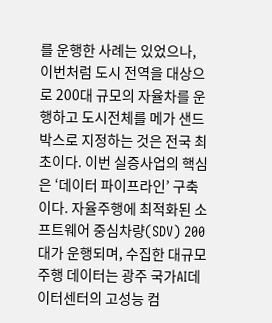를 운행한 사례는 있었으나, 이번처럼 도시 전역을 대상으로 200대 규모의 자율차를 운행하고 도시전체를 메가 샌드박스로 지정하는 것은 전국 최초이다. 이번 실증사업의 핵심은 ‘데이터 파이프라인’ 구축이다. 자율주행에 최적화된 소프트웨어 중심차량(SDV) 200대가 운행되며, 수집한 대규모 주행 데이터는 광주 국가AI데이터센터의 고성능 컴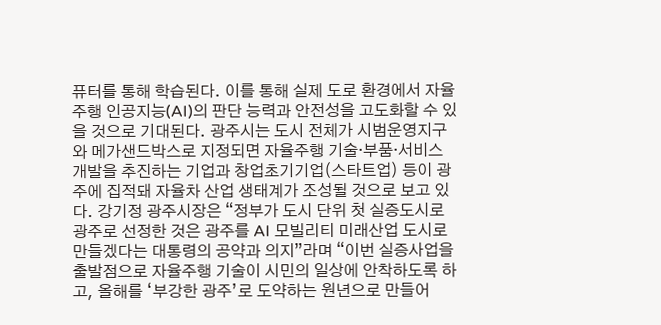퓨터를 통해 학습된다. 이를 통해 실제 도로 환경에서 자율주행 인공지능(AI)의 판단 능력과 안전성을 고도화할 수 있을 것으로 기대된다. 광주시는 도시 전체가 시범운영지구와 메가샌드박스로 지정되면 자율주행 기술·부품·서비스 개발을 추진하는 기업과 창업초기기업(스타트업) 등이 광주에 집적돼 자율차 산업 생태계가 조성될 것으로 보고 있다. 강기정 광주시장은 “정부가 도시 단위 첫 실증도시로 광주로 선정한 것은 광주를 AI 모빌리티 미래산업 도시로 만들겠다는 대통령의 공약과 의지”라며 “이번 실증사업을 출발점으로 자율주행 기술이 시민의 일상에 안착하도록 하고, 올해를 ‘부강한 광주’로 도약하는 원년으로 만들어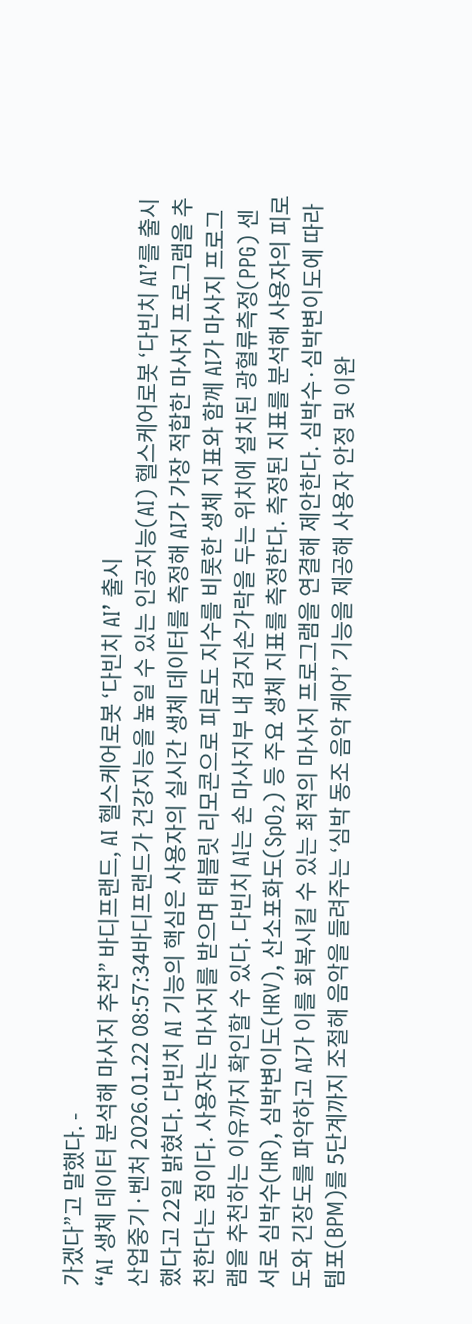가겠다”고 말했다. -
“AI 생체 데이터 분석해 마사지 추천” 바디프랜드, AI 헬스케어로봇 ‘다빈치 AI’ 출시
산업중기·벤처 2026.01.22 08:57:34바디프랜드가 건강지능을 높일 수 있는 인공지능(AI) 헬스케어로봇 ‘다빈치 AI’를 출시했다고 22일 밝혔다. 다빈치 AI 기능의 핵심은 사용자의 실시간 생체 데이터를 측정해 AI가 가장 적합한 마사지 프로그램을 추천한다는 점이다. 사용자는 마사지를 받으며 태블릿 리모콘으로 피로도 지수를 비롯한 생체 지표와 함께 AI가 마사지 프로그램을 추천하는 이유까지 확인할 수 있다. 다빈치 AI는 손 마사지부 내 검지손가락을 두는 위치에 설치된 광혈류측정(PPG) 센서로 심박수(HR), 심박변이도(HRV), 산소포화도(SpO₂) 등 주요 생체 지표를 측정한다. 측정된 지표를 분석해 사용자의 피로도와 긴장도를 파악하고 AI가 이를 회복시킬 수 있는 최적의 마사지 프로그램을 연결해 제안한다. 심박수·심박변이도에 따라 템포(BPM)를 5단계까지 조절해 음악을 들려주는 ‘심박 동조 음악 케어’ 기능을 제공해 사용자 안정 및 이완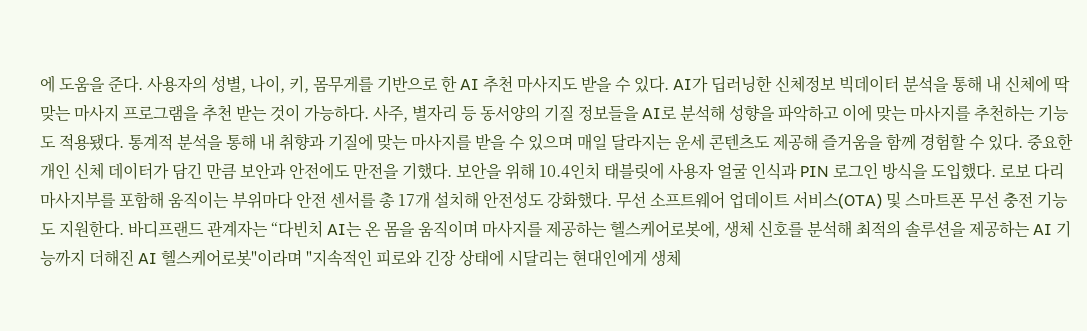에 도움을 준다. 사용자의 성별, 나이, 키, 몸무게를 기반으로 한 AI 추천 마사지도 받을 수 있다. AI가 딥러닝한 신체정보 빅데이터 분석을 통해 내 신체에 딱 맞는 마사지 프로그램을 추천 받는 것이 가능하다. 사주, 별자리 등 동서양의 기질 정보들을 AI로 분석해 성향을 파악하고 이에 맞는 마사지를 추천하는 기능도 적용됐다. 통계적 분석을 통해 내 취향과 기질에 맞는 마사지를 받을 수 있으며 매일 달라지는 운세 콘텐츠도 제공해 즐거움을 함께 경험할 수 있다. 중요한 개인 신체 데이터가 담긴 만큼 보안과 안전에도 만전을 기했다. 보안을 위해 10.4인치 태블릿에 사용자 얼굴 인식과 PIN 로그인 방식을 도입했다. 로보 다리 마사지부를 포함해 움직이는 부위마다 안전 센서를 총 17개 설치해 안전성도 강화했다. 무선 소프트웨어 업데이트 서비스(OTA) 및 스마트폰 무선 충전 기능도 지원한다. 바디프랜드 관계자는 “다빈치 AI는 온 몸을 움직이며 마사지를 제공하는 헬스케어로봇에, 생체 신호를 분석해 최적의 솔루션을 제공하는 AI 기능까지 더해진 AI 헬스케어로봇"이라며 "지속적인 피로와 긴장 상태에 시달리는 현대인에게 생체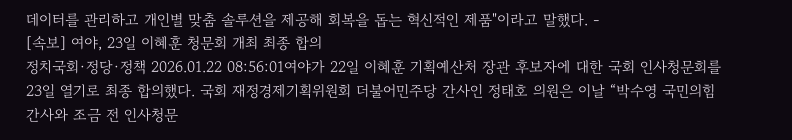데이터를 관리하고 개인별 맞춤 솔루션을 제공해 회복을 돕는 혁신적인 제품"이라고 말했다. -
[속보] 여야, 23일 이혜훈 청문회 개최 최종 합의
정치국회·정당·정책 2026.01.22 08:56:01여야가 22일 이혜훈 기획예산처 장관 후보자에 대한 국회 인사청문회를 23일 열기로 최종 합의했다. 국회 재정경제기획위원회 더불어민주당 간사인 정태호 의원은 이날 “박수영 국민의힘 간사와 조금 전 인사청문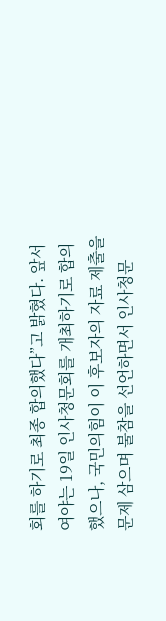회를 하기로 최종 합의했다”고 밝혔다. 앞서 여야는 19일 인사청문회를 개최하기로 합의했으나, 국민의힘이 이 후보자의 자료 제출을 문제 삼으며 불참을 선언하면서 인사청문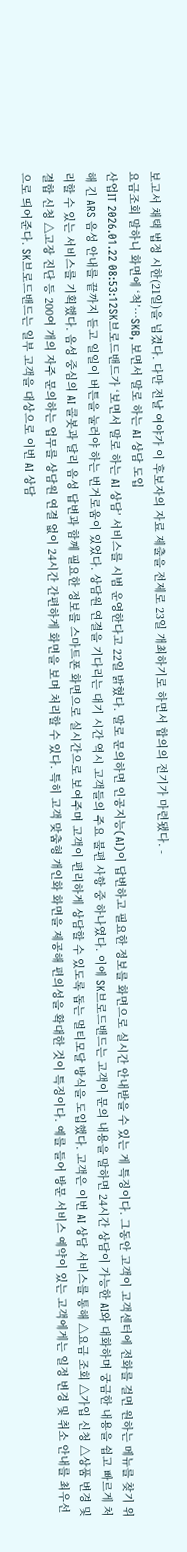보고서 채택 법정 시한(21일)을 넘겼다. 다만 전날 여야가 이 후보자의 자료 제출을 전제로 23일 개최하기로 하면서 합의의 전기가 마련됐다. -
요금조회 말하니 화면에 ‘척’…SKB, 보면서 말로 하는 AI 상담 도입
산업IT 2026.01.22 08:53:12SK브로드밴드가 ‘보면서 말로 하는 AI 상담’ 서비스를 시범 운영한다고 22일 밝혔다. 말로 문의하면 인공지능(AI)이 답변하고 필요한 정보를 화면으로 실시간 안내받을 수 있는 게 특징이다. 그동안 고객이 고객센터에 전화를 걸면 원하는 메뉴를 찾기 위해 긴 ARS 음성 안내를 끝까지 듣고 일일이 버튼을 눌러야 하는 번거로움이 있었다. 상담원 연결을 기다리는 대기 시간 역시 고객들의 주요 불편 사항 중 하나였다. 이에 SK브로드밴드는 고객이 문의 내용을 말하면 24시간 상담이 가능한 AI와 대화하며 궁금한 내용을 쉽고 빠르게 처리할 수 있는 서비스를 기획했다. 음성 중심의 AI 콜봇과 달리 음성 답변과 함께 필요한 정보를 스마트폰 화면으로 실시간으로 보여주며 고객이 편리하게 상담할 수 있도록 돕는 멀티모달 방식을 도입했다. 고객은 이번 AI 상담 서비스를 통해 △요금 조회 △가입 신청 △상품 변경 및 결합 신청 △고장 진단 등 200여 개의 자주 문의하는 업무를 상담원 연결 없이 24시간 간편하게 화면을 보며 처리할 수 있다. 특히 고객 맞춤형 개인화 화면을 제공해 편의성을 확대한 것이 특징이다. 예를 들어 방문 서비스 예약이 있는 고객에게는 일정 변경 및 취소 안내를 최우선으로 띄어준다. SK브로드밴드는 일부 고객을 대상으로 이번 AI 상담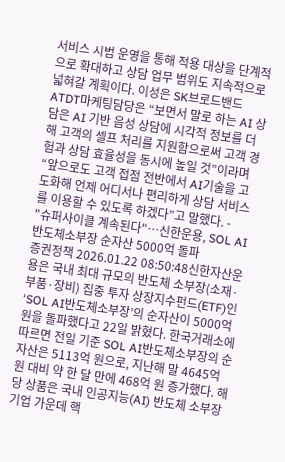서비스 시범 운영을 통해 적용 대상을 단계적으로 확대하고 상담 업무 범위도 지속적으로 넓혀갈 계획이다. 이성은 SK브로드밴드 ATDT마케팅담당은 “보면서 말로 하는 AI 상담은 AI 기반 음성 상담에 시각적 정보를 더해 고객의 셀프 처리를 지원함으로써 고객 경험과 상담 효율성을 동시에 높일 것”이라며 “앞으로도 고객 접점 전반에서 AI기술을 고도화해 언제 어디서나 편리하게 상담 서비스를 이용할 수 있도록 하겠다”고 말했다. -
"슈퍼사이클 계속된다"…신한운용, SOL AI반도체소부장 순자산 5000억 돌파
증권정책 2026.01.22 08:50:48신한자산운용은 국내 최대 규모의 반도체 소부장(소재·부품·장비) 집중 투자 상장지수펀드(ETF)인 ‘SOL AI반도체소부장’의 순자산이 5000억 원을 돌파했다고 22일 밝혔다. 한국거래소에 따르면 전일 기준 SOL AI반도체소부장의 순자산은 5113억 원으로, 지난해 말 4645억 원 대비 약 한 달 만에 468억 원 증가했다. 해당 상품은 국내 인공지능(AI) 반도체 소부장 기업 가운데 핵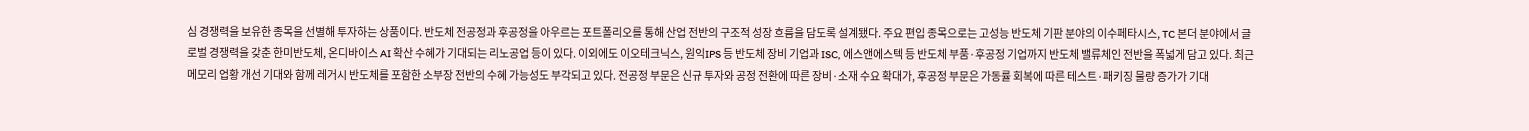심 경쟁력을 보유한 종목을 선별해 투자하는 상품이다. 반도체 전공정과 후공정을 아우르는 포트폴리오를 통해 산업 전반의 구조적 성장 흐름을 담도록 설계됐다. 주요 편입 종목으로는 고성능 반도체 기판 분야의 이수페타시스, TC 본더 분야에서 글로벌 경쟁력을 갖춘 한미반도체, 온디바이스 AI 확산 수혜가 기대되는 리노공업 등이 있다. 이외에도 이오테크닉스, 원익IPS 등 반도체 장비 기업과 ISC, 에스앤에스텍 등 반도체 부품·후공정 기업까지 반도체 밸류체인 전반을 폭넓게 담고 있다. 최근 메모리 업황 개선 기대와 함께 레거시 반도체를 포함한 소부장 전반의 수혜 가능성도 부각되고 있다. 전공정 부문은 신규 투자와 공정 전환에 따른 장비·소재 수요 확대가, 후공정 부문은 가동률 회복에 따른 테스트·패키징 물량 증가가 기대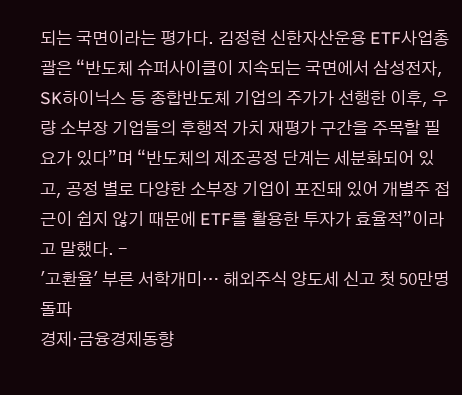되는 국면이라는 평가다. 김정현 신한자산운용 ETF사업총괄은 “반도체 슈퍼사이클이 지속되는 국면에서 삼성전자, SK하이닉스 등 종합반도체 기업의 주가가 선행한 이후, 우량 소부장 기업들의 후행적 가치 재평가 구간을 주목할 필요가 있다”며 “반도체의 제조공정 단계는 세분화되어 있고, 공정 별로 다양한 소부장 기업이 포진돼 있어 개별주 접근이 쉽지 않기 때문에 ETF를 활용한 투자가 효율적”이라고 말했다. -
'고환율' 부른 서학개미… 해외주식 양도세 신고 첫 50만명 돌파
경제·금융경제동향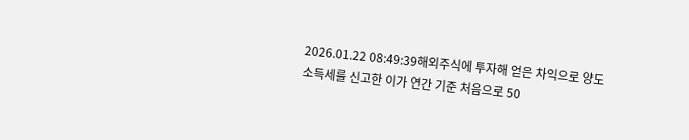2026.01.22 08:49:39해외주식에 투자해 얻은 차익으로 양도소득세를 신고한 이가 연간 기준 처음으로 50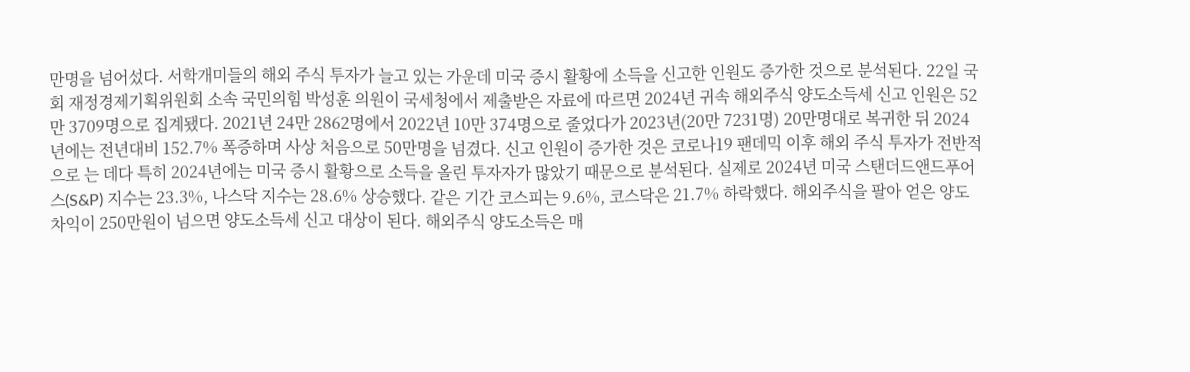만명을 넘어섰다. 서학개미들의 해외 주식 투자가 늘고 있는 가운데 미국 증시 활황에 소득을 신고한 인원도 증가한 것으로 분석된다. 22일 국회 재정경제기획위원회 소속 국민의힘 박성훈 의원이 국세청에서 제출받은 자료에 따르면 2024년 귀속 해외주식 양도소득세 신고 인원은 52만 3709명으로 집계됐다. 2021년 24만 2862명에서 2022년 10만 374명으로 줄었다가 2023년(20만 7231명) 20만명대로 복귀한 뒤 2024년에는 전년대비 152.7% 폭증하며 사상 처음으로 50만명을 넘겼다. 신고 인원이 증가한 것은 코로나19 팬데믹 이후 해외 주식 투자가 전반적으로 는 데다 특히 2024년에는 미국 증시 활황으로 소득을 올린 투자자가 많았기 때문으로 분석된다. 실제로 2024년 미국 스탠더드앤드푸어스(S&P) 지수는 23.3%, 나스닥 지수는 28.6% 상승했다. 같은 기간 코스피는 9.6%, 코스닥은 21.7% 하락했다. 해외주식을 팔아 얻은 양도차익이 250만원이 넘으면 양도소득세 신고 대상이 된다. 해외주식 양도소득은 매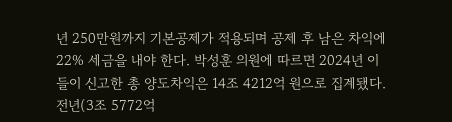년 250만원까지 기본공제가 적용되며 공제 후 남은 차익에 22% 세금을 내야 한다. 박성훈 의원에 따르면 2024년 이들이 신고한 총 양도차익은 14조 4212억 원으로 집계됐다. 전년(3조 5772억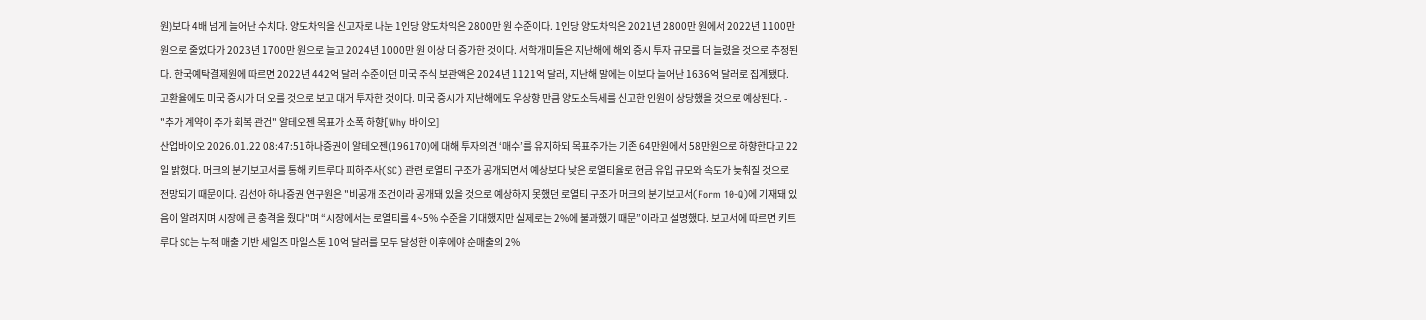원)보다 4배 넘게 늘어난 수치다. 양도차익을 신고자로 나눈 1인당 양도차익은 2800만 원 수준이다. 1인당 양도차익은 2021년 2800만 원에서 2022년 1100만 원으로 줄었다가 2023년 1700만 원으로 늘고 2024년 1000만 원 이상 더 증가한 것이다. 서학개미들은 지난해에 해외 증시 투자 규모를 더 늘렸을 것으로 추정된다. 한국예탁결제원에 따르면 2022년 442억 달러 수준이던 미국 주식 보관액은 2024년 1121억 달러, 지난해 말에는 이보다 늘어난 1636억 달러로 집계됐다. 고환율에도 미국 증시가 더 오를 것으로 보고 대거 투자한 것이다. 미국 증시가 지난해에도 우상향 만큼 양도소득세를 신고한 인원이 상당했을 것으로 예상된다. -
"추가 계약이 주가 회복 관건" 알테오젠 목표가 소폭 하향[Why 바이오]
산업바이오 2026.01.22 08:47:51하나증권이 알테오젠(196170)에 대해 투자의견 ‘매수’를 유지하되 목표주가는 기존 64만원에서 58만원으로 하향한다고 22일 밝혔다. 머크의 분기보고서를 통해 키트루다 피하주사(SC) 관련 로열티 구조가 공개되면서 예상보다 낮은 로열티율로 현금 유입 규모와 속도가 늦춰질 것으로 전망되기 때문이다. 김선아 하나증권 연구원은 "비공개 조건이라 공개돼 있을 것으로 예상하지 못했던 로열티 구조가 머크의 분기보고서(Form 10-Q)에 기재돼 있음이 알려지며 시장에 큰 충격을 줬다"며 “시장에서는 로열티를 4~5% 수준을 기대했지만 실제로는 2%에 불과했기 때문”이라고 설명했다. 보고서에 따르면 키트루다 SC는 누적 매출 기반 세일즈 마일스톤 10억 달러를 모두 달성한 이후에야 순매출의 2%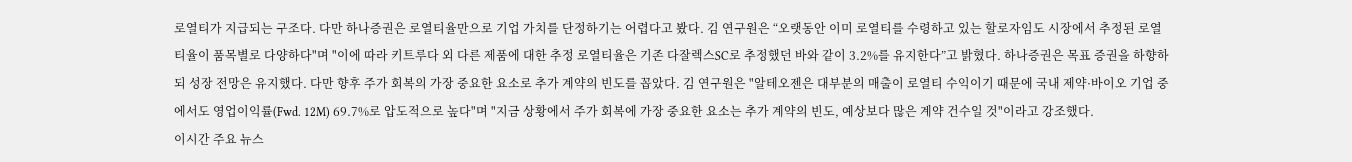로열티가 지급되는 구조다. 다만 하나증권은 로열티율만으로 기업 가치를 단정하기는 어렵다고 봤다. 김 연구원은 “오랫동안 이미 로열티를 수령하고 있는 할로자임도 시장에서 추정된 로열티율이 품목별로 다양하다"며 "이에 따라 키트루다 외 다른 제품에 대한 추정 로열티율은 기존 다잘렉스SC로 추정했던 바와 같이 3.2%를 유지한다”고 밝혔다. 하나증권은 목표 증권을 하향하되 성장 전망은 유지했다. 다만 향후 주가 회복의 가장 중요한 요소로 추가 계약의 빈도를 꼽았다. 김 연구원은 "알테오젠은 대부분의 매출이 로열티 수익이기 때문에 국내 제약·바이오 기업 중에서도 영업이익률(Fwd. 12M) 69.7%로 압도적으로 높다"며 "지금 상황에서 주가 회복에 가장 중요한 요소는 추가 계약의 빈도, 예상보다 많은 계약 건수일 것"이라고 강조했다.
이시간 주요 뉴스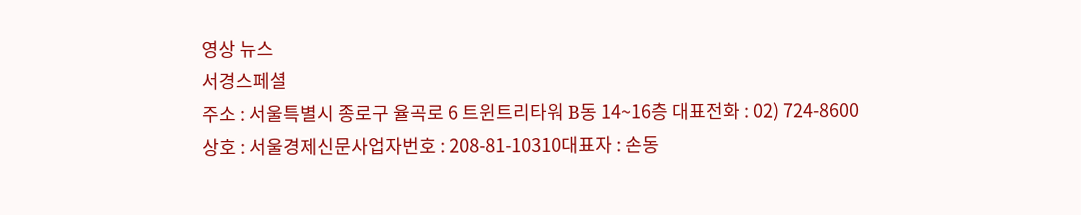영상 뉴스
서경스페셜
주소 : 서울특별시 종로구 율곡로 6 트윈트리타워 B동 14~16층 대표전화 : 02) 724-8600
상호 : 서울경제신문사업자번호 : 208-81-10310대표자 : 손동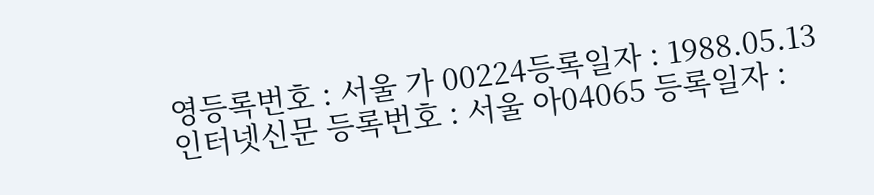영등록번호 : 서울 가 00224등록일자 : 1988.05.13
인터넷신문 등록번호 : 서울 아04065 등록일자 :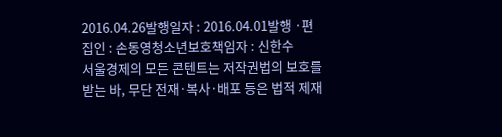2016.04.26발행일자 : 2016.04.01발행 ·편집인 : 손동영청소년보호책임자 : 신한수
서울경제의 모든 콘텐트는 저작권법의 보호를 받는 바, 무단 전재·복사·배포 등은 법적 제재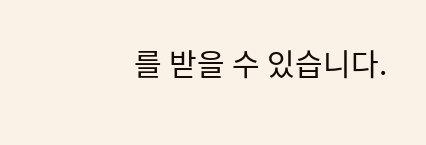를 받을 수 있습니다.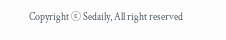Copyright ⓒ Sedaily, All right reserved